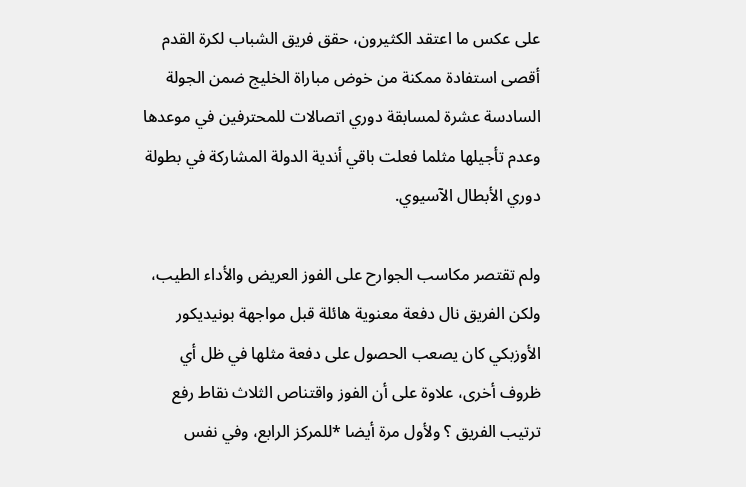على عكس ما اعتقد الكثيرون، حقق فريق الشباب لكرة القدم أقصى استفادة ممكنة من خوض مباراة الخليج ضمن الجولة السادسة عشرة لمسابقة دوري اتصالات للمحترفين في موعدها وعدم تأجيلها مثلما فعلت باقي أندية الدولة المشاركة في بطولة دوري الأبطال الآسيوي.

ولم تقتصر مكاسب الجوارح على الفوز العريض والأداء الطيب، ولكن الفريق نال دفعة معنوية هائلة قبل مواجهة بونيديكور الأوزبكي كان يصعب الحصول على دفعة مثلها في ظل أي ظروف أخرى، علاوة على أن الفوز واقتناص الثلاث نقاط رفع ترتيب الفريق ؟ ولأول مرة أيضا *للمركز الرابع، وفي نفس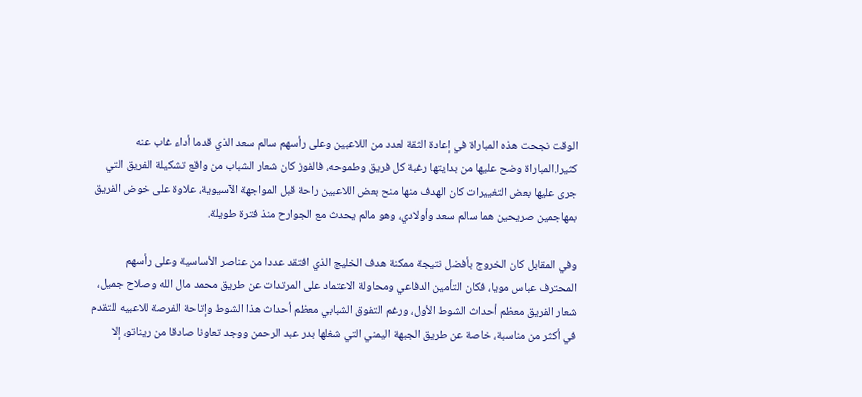الوقت نجحت هذه المباراة في إعادة الثقة لعدد من اللاعبين وعلى رأسهم سالم سعد الذي قدما أداء غاب عنه كثيرا.المباراة وضح عليها من بدايتها رغبة كل فريق وطموحه، فالفوز كان شعار الشباب من واقع تشكيلة الفريق التي جرى عليها بعض التغييرات كان الهدف منها منح بعض اللاعبين راحة قبل المواجهة الآسيوية، علاوة على خوض الفريق بمهاجمين صريحين هما سالم سعد وأولادي، وهو مالم يحدث مع الجوارح منذ فترة طويلة.

وفي المقابل كان الخروج بأفضل نتيجة ممكنة هدف الخليج الذي افتقد عددا من عناصر الأساسية وعلى رأسهم المحترف عباس مويا، فكان التأمين الدفاعي ومحاولة الاعتماد على المرتدات عن طريق محمد مال الله وصلاح جميل، شعار الفريق معظم أحداث الشوط الأول، ورغم التفوق الشبابي معظم أحداث هذا الشوط وإتاحة الفرصة للاعبيه للتقدم في أكثر من مناسبة، خاصة عن طريق الجبهة اليمني التي شغلها بدر عبد الرحمن ووجد تعاونا صادقا من ريناتو، إلا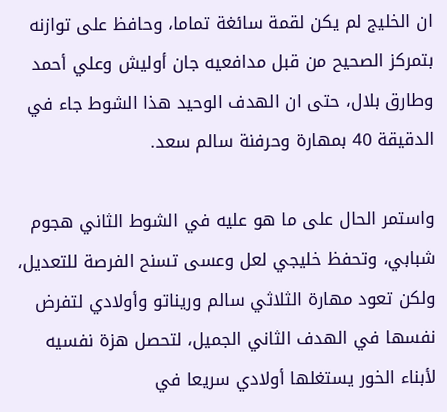ان الخليج لم يكن لقمة سائغة تماما، وحافظ على توازنه بتمركز الصحيح من قبل مدافعيه جان أوليش وعلي أحمد وطارق بلال، حتى ان الهدف الوحيد هذا الشوط جاء في الدقيقة 40 بمهارة وحرفنة سالم سعد.

واستمر الحال على ما هو عليه في الشوط الثاني هجوم شبابي، وتحفظ خليجي لعل وعسى تسنح الفرصة للتعديل، ولكن تعود مهارة الثلاثي سالم وريناتو وأولادي لتفرض نفسها في الهدف الثاني الجميل، لتحصل هزة نفسيه لأبناء الخور يستغلها أولادي سريعا في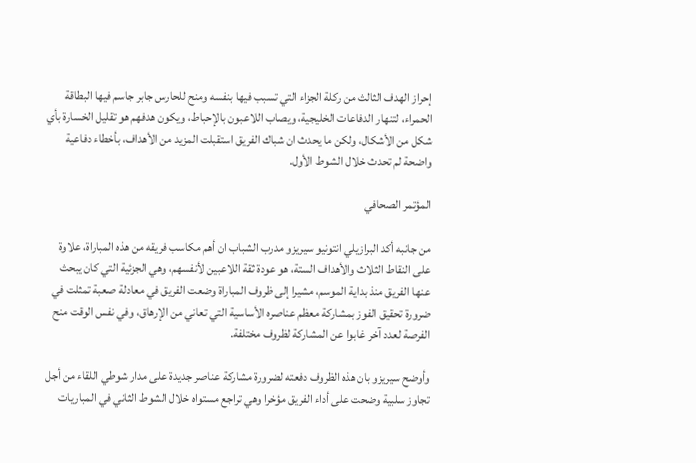إحراز الهدف الثالث من ركلة الجزاء التي تسبب فيها بنفسه ومنح للحارس جابر جاسم فيها البطاقة الحمراء، لتنهار الدفاعات الخليجية، ويصاب اللاعبون بالإحباط، ويكون هدفهم هو تقليل الخسارة بأي شكل من الأشكال، ولكن ما يحدث ان شباك الفريق استقبلت المزيد من الأهداف، بأخطاء دفاعية واضحة لم تحدث خلال الشوط الأول.

المؤتمر الصحافي

من جانبه أكد البرازيلي انتونيو سيريزو مدرب الشباب ان أهم مكاسب فريقه من هذه المباراة، علاوة على النقاط الثلاث والأهداف الستة، هو عودة ثقة اللاعبين لأنفسهم، وهي الجزئية التي كان يبحث عنها الفريق منذ بداية الموسم، مشيرا إلى ظروف المباراة وضعت الفريق في معادلة صعبة تمثلت في ضرورة تحقيق الفوز بمشاركة معظم عناصره الأساسية التي تعاني من الإرهاق، وفي نفس الوقت منح الفرصة لعدد آخر غابوا عن المشاركة لظروف مختلفة.

وأوضح سيريزو بان هذه الظروف دفعته لضرورة مشاركة عناصر جديدة على مدار شوطي اللقاء من أجل تجاوز سلبية وضحت على أداء الفريق مؤخرا وهي تراجع مستواه خلال الشوط الثاني في المباريات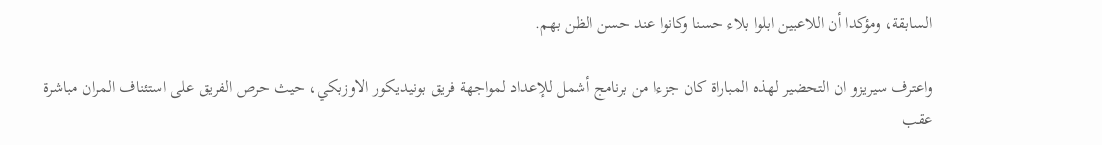السابقة، ومؤكدا أن اللاعبين ابلوا بلاء حسنا وكانوا عند حسن الظن بهم.

واعترف سيريزو ان التحضير لهذه المباراة كان جزءا من برنامج أشمل للإعداد لمواجهة فريق بونيديكور الاوزبكي، حيث حرص الفريق على استئناف المران مباشرة عقب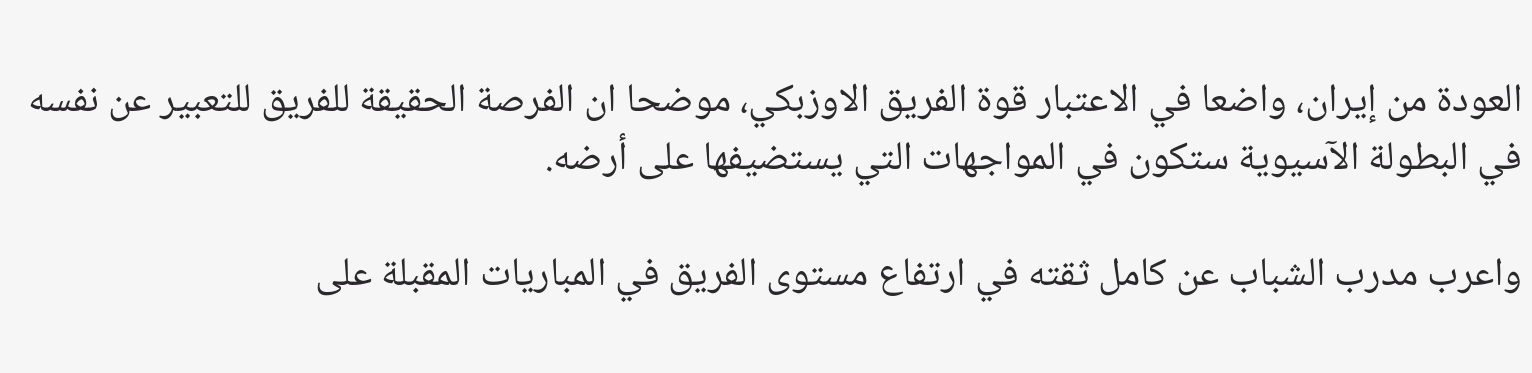العودة من إيران، واضعا في الاعتبار قوة الفريق الاوزبكي، موضحا ان الفرصة الحقيقة للفريق للتعبير عن نفسه في البطولة الآسيوية ستكون في المواجهات التي يستضيفها على أرضه.

واعرب مدرب الشباب عن كامل ثقته في ارتفاع مستوى الفريق في المباريات المقبلة على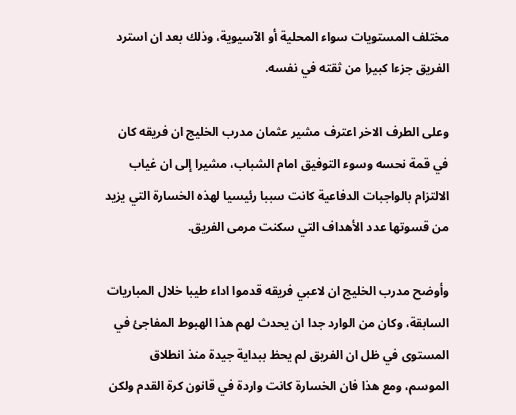مختلف المستويات سواء المحلية أو الآسيوية، وذلك بعد ان استرد الفريق جزءا كبيرا من ثقته في نفسه.

وعلى الطرف الاخر اعترف مشير عثمان مدرب الخليج ان فريقه كان في قمة نحسه وسوء التوفيق امام الشباب، مشيرا إلى ان غياب الالتزام بالواجبات الدفاعية كانت سببا رئيسيا لهذه الخسارة التي يزيد من قسوتها عدد الأهداف التي سكنت مرمى الفريق.

وأوضح مدرب الخليج ان لاعبي فريقه قدموا اداء طيبا خلال المباريات السابقة، وكان من الوارد جدا ان يحدث لهم هذا الهبوط المفاجئ في المستوى في ظل ان الفريق لم يحظ ببداية جيدة منذ انطلاق الموسم، ومع هذا فان الخسارة كانت واردة في قانون كرة القدم ولكن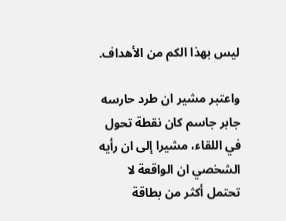ليس بهذا الكم من الأهداف.

واعتبر مشير ان طرد حارسه جابر جاسم كان نقطة تحول في اللقاء، مشيرا إلى ان رأيه الشخصي ان الواقعة لا تحتمل أكثر من بطاقة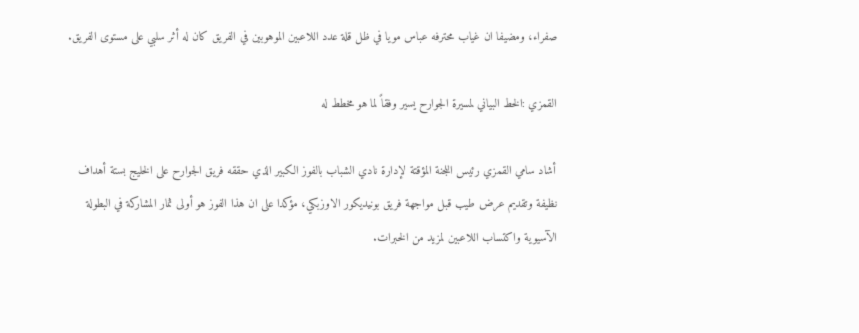صفراء، ومضيفا ان غياب محترفه عباس مويا في ظل قلة عدد اللاعبين الموهوبين في الفريق كان له أثر سلبي على مستوى الفريق.

القمزي :الخط البياني لمسيرة الجوارح يسير وفقاً لما هو مخطط له

أشاد سامي القمزي رئيس اللجنة المؤقتة لإدارة نادي الشباب بالفوز الكبير الذي حققه فريق الجوارح على الخليج بستة أهداف نظيفة وتقديم عرض طيب قبل مواجهة فريق بونيديكور الاوزبكي، مؤكدا على ان هذا الفوز هو أولى ثمار المشاركة في البطولة الآسيوية واكتساب اللاعبين لمزيد من الخبرات.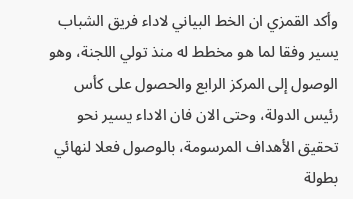وأكد القمزي ان الخط البياني لاداء فريق الشباب يسير وفقا لما هو مخطط له منذ تولي اللجنة، وهو الوصول إلى المركز الرابع والحصول على كأس رئيس الدولة، وحتى الان فان الاداء يسير نحو تحقيق الأهداف المرسومة، بالوصول فعلا لنهائي بطولة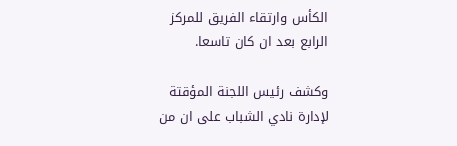الكأس وارتقاء الفريق للمركز الرابع بعد ان كان تاسعا.

وكشف رئيس اللجنة المؤقتة لإدارة نادي الشباب على ان من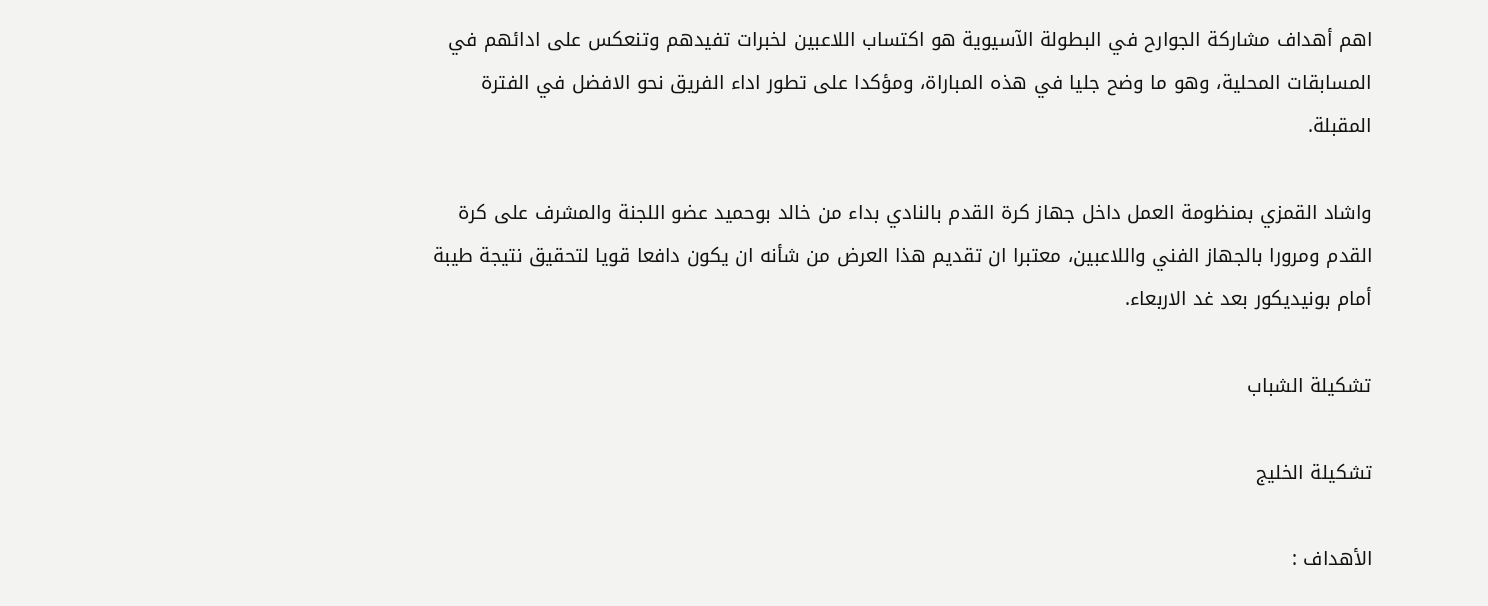اهم أهداف مشاركة الجوارح في البطولة الآسيوية هو اكتساب اللاعبين لخبرات تفيدهم وتنعكس على ادائهم في المسابقات المحلية، وهو ما وضح جليا في هذه المباراة، ومؤكدا على تطور اداء الفريق نحو الافضل في الفترة المقبلة.

واشاد القمزي بمنظومة العمل داخل جهاز كرة القدم بالنادي بداء من خالد بوحميد عضو اللجنة والمشرف على كرة القدم ومرورا بالجهاز الفني واللاعبين، معتبرا ان تقديم هذا العرض من شأنه ان يكون دافعا قويا لتحقيق نتيجة طيبة أمام بونيديكور بعد غد الاربعاء.

تشكيلة الشباب

تشكيلة الخليج

الأهداف :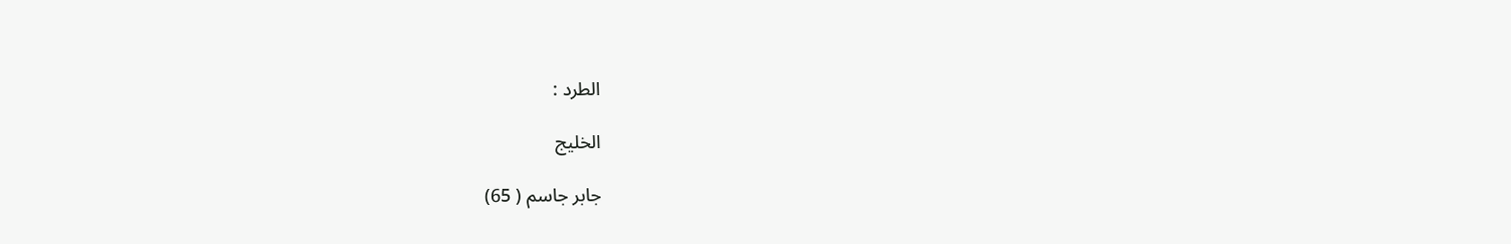الطرد :

الخليج

جابر جاسم ( 65)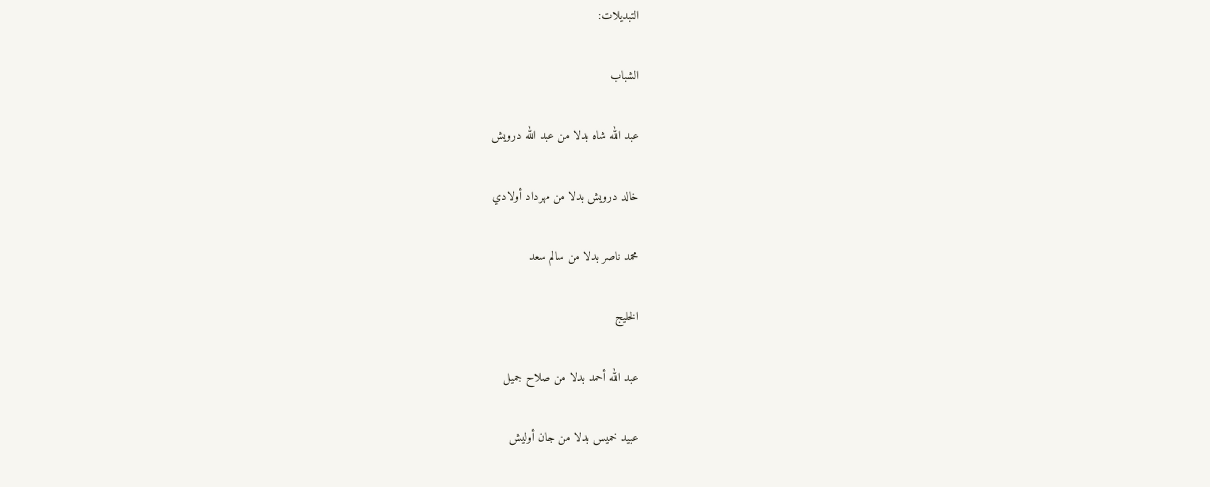التبديلات:

الشباب

عبد الله شاه بدلا من عبد الله درويش

خالد درويش بدلا من مهرداد أولادي

محمد ناصر بدلا من سالم سعد

الخليج

عبد الله أحمد بدلا من صلاح جميل

عبيد خميس بدلا من جان أوليش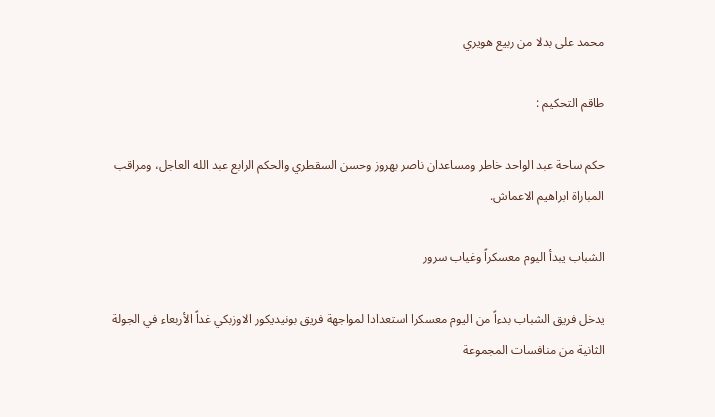محمد على بدلا من ربيع هويري

طاقم التحكيم :

حكم ساحة عبد الواحد خاطر ومساعدان ناصر بهروز وحسن السقطري والحكم الرابع عبد الله العاجل، ومراقب المباراة ابراهيم الاعماش.

الشباب يبدأ اليوم معسكراً وغياب سرور

يدخل فريق الشباب بدءاً من اليوم معسكرا استعدادا لمواجهة فريق بونيديكور الاوزبكي غداً الأربعاء في الجولة الثانية من منافسات المجموعة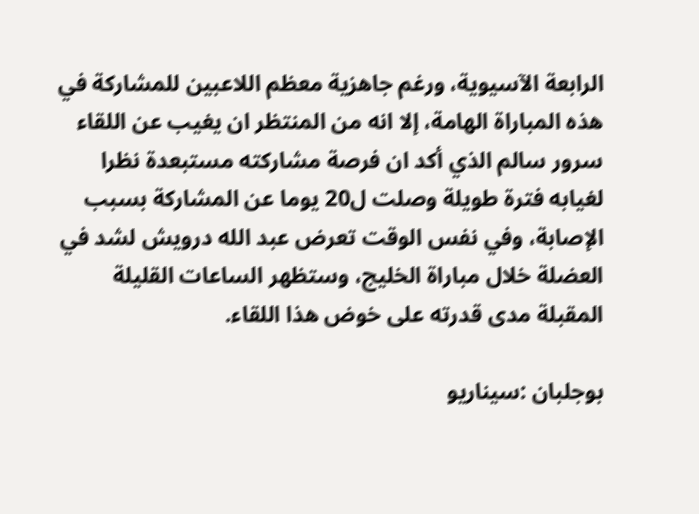الرابعة الآسيوية، ورغم جاهزية معظم اللاعبين للمشاركة في هذه المباراة الهامة، إلا انه من المنتظر ان يغيب عن اللقاء سرور سالم الذي أكد ان فرصة مشاركته مستبعدة نظرا لغيابه فترة طويلة وصلت ل20 يوما عن المشاركة بسبب الإصابة، وفي نفس الوقت تعرض عبد الله درويش لشد في العضلة خلال مباراة الخليج، وستظهر الساعات القليلة المقبلة مدى قدرته على خوض هذا اللقاء.

بوجلبان :سيناريو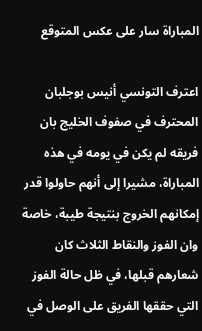المباراة سار على عكس المتوقع

اعترف التونسي أنيس بوجلبان المحترف في صفوف الخليج بان فريقه لم يكن في يومه في هذه المباراة، مشيرا إلى أنهم حاولوا قدر إمكانهم الخروج بنتيجة طيبة، خاصة وان الفوز والنقاط الثلاث كان شعارهم قبلها، في ظل حالة الفوز التي حققها الفريق على الوصل في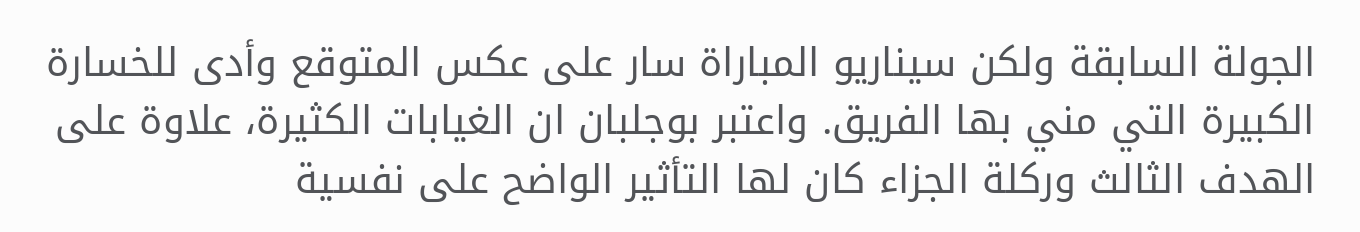الجولة السابقة ولكن سيناريو المباراة سار على عكس المتوقع وأدى للخسارة الكبيرة التي مني بها الفريق. واعتبر بوجلبان ان الغيابات الكثيرة، علاوة على الهدف الثالث وركلة الجزاء كان لها التأثير الواضح على نفسية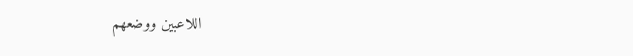اللاعبين ووضعهم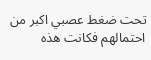تحت ضغط عصبي اكبر من احتمالهم فكانت هذه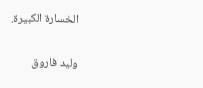الخسارة الكبيرة.

وليد فاروق